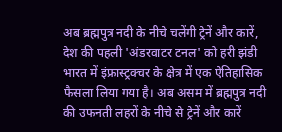अब ब्रह्मपुत्र नदी के नीचे चलेंगी ट्रेनें और कारें, देश की पहली 'अंडरवाटर टनल' को हरी झंडी
भारत में इंफ्रास्ट्रक्चर के क्षेत्र में एक ऐतिहासिक फैसला लिया गया है। अब असम में ब्रह्मपुत्र नदी की उफनती लहरों के नीचे से ट्रेनें और कारें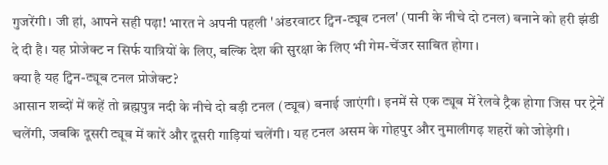गुजरेंगी। जी हां, आपने सही पढ़ा! भारत ने अपनी पहली 'अंडरवाटर ट्विन-ट्यूब टनल' (पानी के नीचे दो टनल) बनाने को हरी झंडी दे दी है। यह प्रोजेक्ट न सिर्फ यात्रियों के लिए, बल्कि देश की सुरक्षा के लिए भी गेम-चेंजर साबित होगा।
क्या है यह ट्विन-ट्यूब टनल प्रोजेक्ट?
आसान शब्दों में कहें तो ब्रह्मपुत्र नदी के नीचे दो बड़ी टनल (ट्यूब) बनाई जाएंगी। इनमें से एक ट्यूब में रेलवे ट्रैक होगा जिस पर ट्रेनें चलेंगी, जबकि दूसरी ट्यूब में कारें और दूसरी गाड़ियां चलेंगी। यह टनल असम के गोहपुर और नुमालीगढ़ शहरों को जोड़ेगी।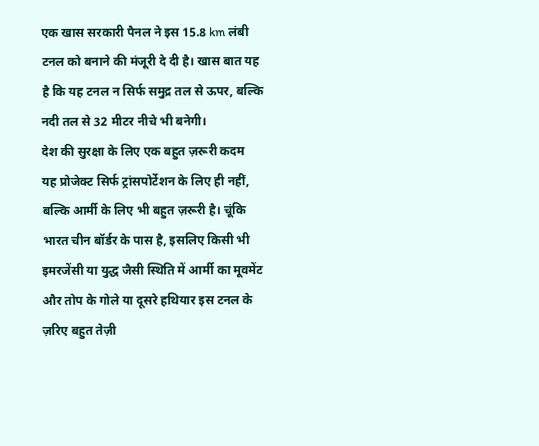एक खास सरकारी पैनल ने इस 15.8 km लंबी टनल को बनाने की मंजूरी दे दी है। खास बात यह है कि यह टनल न सिर्फ समुद्र तल से ऊपर, बल्कि नदी तल से 32 मीटर नीचे भी बनेगी।
देश की सुरक्षा के लिए एक बहुत ज़रूरी कदम
यह प्रोजेक्ट सिर्फ ट्रांसपोर्टेशन के लिए ही नहीं, बल्कि आर्मी के लिए भी बहुत ज़रूरी है। चूंकि भारत चीन बॉर्डर के पास है, इसलिए किसी भी इमरजेंसी या युद्ध जैसी स्थिति में आर्मी का मूवमेंट और तोप के गोले या दूसरे हथियार इस टनल के ज़रिए बहुत तेज़ी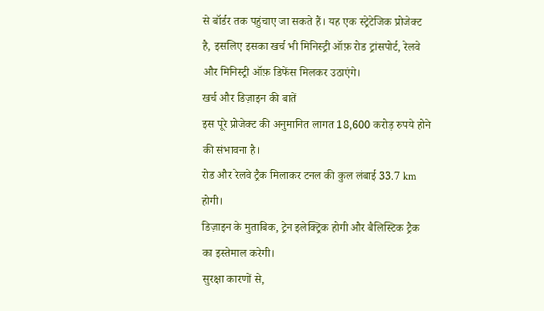से बॉर्डर तक पहुंचाए जा सकते हैं। यह एक स्ट्रेटेजिक प्रोजेक्ट है, इसलिए इसका खर्च भी मिनिस्ट्री ऑफ़ रोड ट्रांसपोर्ट, रेलवे और मिनिस्ट्री ऑफ़ डिफेंस मिलकर उठाएंगे।
खर्च और डिज़ाइन की बातें
इस पूरे प्रोजेक्ट की अनुमानित लागत 18,600 करोड़ रुपये होने की संभावना है।
रोड और रेलवे ट्रैक मिलाकर टनल की कुल लंबाई 33.7 km होगी।
डिज़ाइन के मुताबिक, ट्रेन इलेक्ट्रिक होगी और बैलिस्टिक ट्रैक का इस्तेमाल करेगी।
सुरक्षा कारणों से,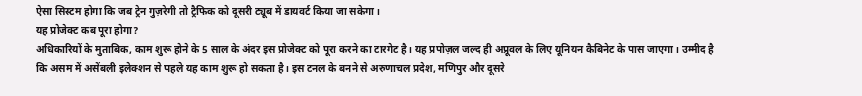ऐसा सिस्टम होगा कि जब ट्रेन गुज़रेगी तो ट्रैफिक को दूसरी ट्यूब में डायवर्ट किया जा सकेगा।
यह प्रोजेक्ट कब पूरा होगा?
अधिकारियों के मुताबिक, काम शुरू होने के 5 साल के अंदर इस प्रोजेक्ट को पूरा करने का टारगेट है। यह प्रपोज़ल जल्द ही अप्रूवल के लिए यूनियन कैबिनेट के पास जाएगा। उम्मीद है कि असम में असेंबली इलेक्शन से पहले यह काम शुरू हो सकता है। इस टनल के बनने से अरुणाचल प्रदेश, मणिपुर और दूसरे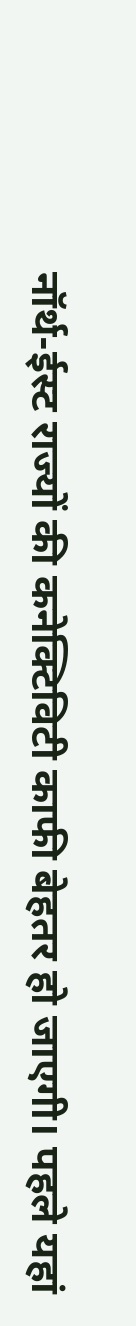नॉर्थ-ईस्ट राज्यों की कनेक्टिविटी काफी बेहतर हो जाएगी। पहले यहां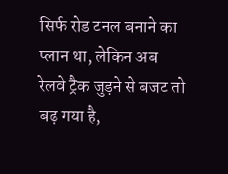सिर्फ रोड टनल बनाने का प्लान था, लेकिन अब रेलवे ट्रैक जुड़ने से बजट तो बढ़ गया है,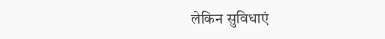लेकिन सुविधाएं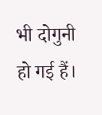भी दोगुनी हो गई हैं।